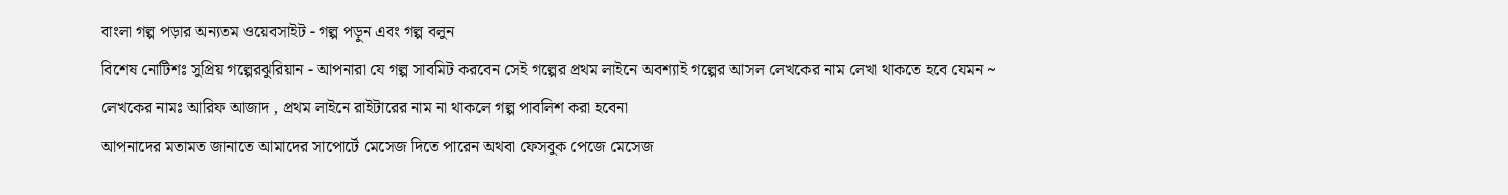বাংলা গল্প পড়ার অন্যতম ওয়েবসাইট - গল্প পড়ুন এবং গল্প বলুন
বিশেষ নোটিশঃ সুপ্রিয় গল্পেরঝুরিয়ান - আপনারা যে গল্প সাবমিট করবেন সেই গল্পের প্রথম লাইনে অবশ্যাই গল্পের আসল লেখকের নাম লেখা থাকতে হবে যেমন ~ লেখকের নামঃ আরিফ আজাদ , প্রথম লাইনে রাইটারের নাম না থাকলে গল্প পাবলিশ করা হবেনা
আপনাদের মতামত জানাতে আমাদের সাপোর্টে মেসেজ দিতে পারেন অথবা ফেসবুক পেজে মেসেজ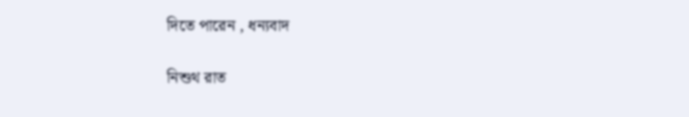দিতে পারেন , ধন্যবাদ

নিশুথ রাত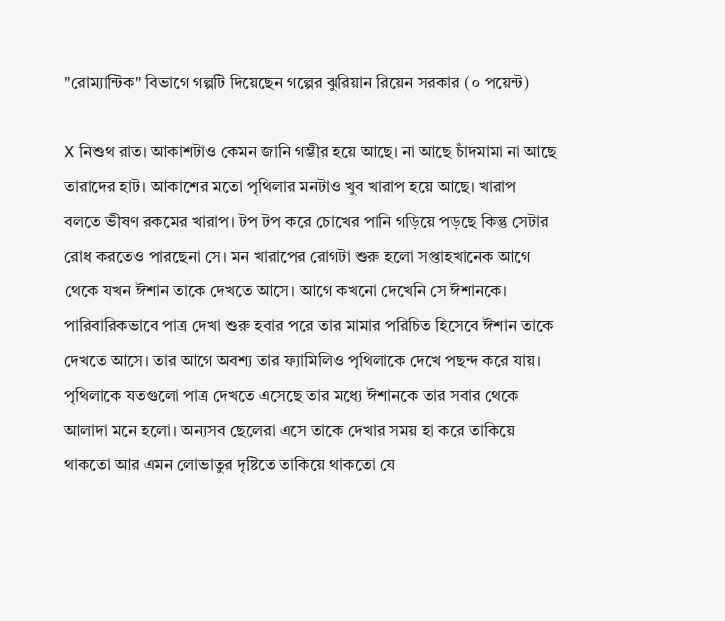"রোম্যান্টিক" বিভাগে গল্পটি দিয়েছেন গল্পের ঝুরিয়ান রিয়েন সরকার (০ পয়েন্ট)

X নিশুথ রাত। আকাশটাও কেমন জানি গম্ভীর হয়ে আছে। না আছে চাঁদমামা না আছে তারাদের হাট। আকাশের মতো পৃথিলার মনটাও খুব খারাপ হয়ে আছে। খারাপ বলতে ভীষণ রকমের খারাপ। টপ টপ করে চোখের পানি গড়িয়ে পড়ছে কিন্তু সেটার রোধ করতেও পারছেনা সে। মন খারাপের রোগটা শুরু হলো সপ্তাহখানেক আগে থেকে যখন ঈশান তাকে দেখতে আসে। আগে কখনো দেখেনি সে ঈশানকে। পারিবারিকভাবে পাত্র দেখা শুরু হবার পরে তার মামার পরিচিত হিসেবে ঈশান তাকে দেখতে আসে। তার আগে অবশ্য তার ফ্যামিলিও পৃথিলাকে দেখে পছন্দ করে যায়। পৃথিলাকে যতগুলো পাত্র দেখতে এসেছে তার মধ্যে ঈশানকে তার সবার থেকে আলাদা মনে হলো। অন্যসব ছেলেরা এসে তাকে দেখার সময় হা করে তাকিয়ে থাকতো আর এমন লোভাতুর দৃষ্টিতে তাকিয়ে থাকতো যে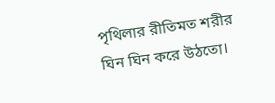পৃথিলার রীতিমত শরীর ঘিন ঘিন করে উঠতো।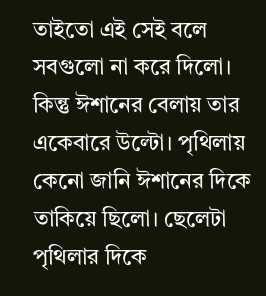তাইতো এই সেই বলে সবগুলো না করে দিলো। কিন্তু ঈশানের বেলায় তার একেবারে উল্টো। পৃথিলায় কেনো জানি ঈশানের দিকে তাকিয়ে ছিলো। ছেলেটা পৃথিলার দিকে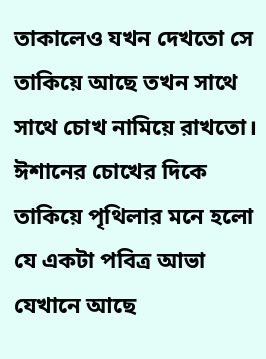তাকালেও যখন দেখতো সে তাকিয়ে আছে তখন সাথে সাথে চোখ নামিয়ে রাখতো। ঈশানের চোখের দিকে তাকিয়ে পৃথিলার মনে হলো যে একটা পবিত্র আভা যেখানে আছে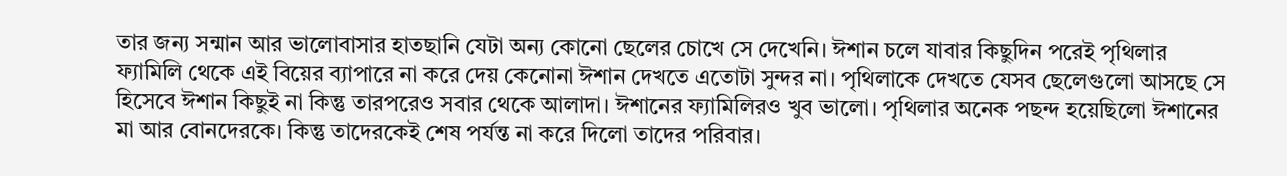তার জন্য সন্মান আর ভালোবাসার হাতছানি যেটা অন্য কোনো ছেলের চোখে সে দেখেনি। ঈশান চলে যাবার কিছুদিন পরেই পৃথিলার ফ্যামিলি থেকে এই বিয়ের ব্যাপারে না করে দেয় কেনোনা ঈশান দেখতে এতোটা সুন্দর না। পৃথিলাকে দেখতে যেসব ছেলেগুলো আসছে সে হিসেবে ঈশান কিছুই না কিন্তু তারপরেও সবার থেকে আলাদা। ঈশানের ফ্যামিলিরও খুব ভালো। পৃথিলার অনেক পছন্দ হয়েছিলো ঈশানের মা আর বোনদেরকে। কিন্তু তাদেরকেই শেষ পর্যন্ত না করে দিলো তাদের পরিবার।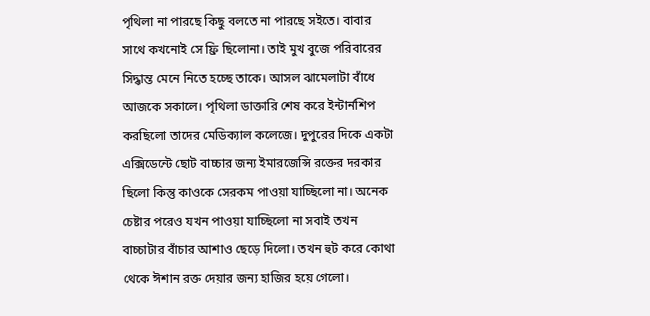পৃথিলা না পারছে কিছু বলতে না পারছে সইতে। বাবার সাথে কখনোই সে ফ্রি ছিলোনা। তাই মুখ বুজে পরিবারের সিদ্ধান্ত মেনে নিতে হচ্ছে তাকে। আসল ঝামেলাটা বাঁধে আজকে সকালে। পৃথিলা ডাক্তারি শেষ করে ইন্টার্নশিপ করছিলো তাদের মেডিক্যাল কলেজে। দুপুরের দিকে একটা এক্সিডেন্টে ছোট বাচ্চার জন্য ইমারজেন্সি রক্তের দরকার ছিলো কিন্তু কাওকে সেরকম পাওয়া যাচ্ছিলো না। অনেক চেষ্টার পরেও যখন পাওয়া যাচ্ছিলো না সবাই তখন বাচ্চাটার বাঁচার আশাও ছেড়ে দিলো। তখন হুট করে কোথা থেকে ঈশান রক্ত দেয়ার জন্য হাজির হয়ে গেলো।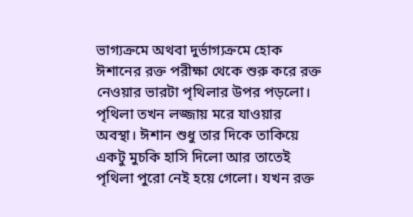ভাগ্যক্রমে অথবা দুর্ভাগ্যক্রমে হোক ঈশানের রক্ত পরীক্ষা থেকে শুরু করে রক্ত নেওয়ার ভারটা পৃথিলার উপর পড়লো। পৃথিলা তখন লজ্জায় মরে যাওয়ার অবস্থা। ঈশান শুধু তার দিকে তাকিয়ে একটু মুচকি হাসি দিলো আর তাতেই পৃথিলা পুরো নেই হয়ে গেলো। যখন রক্ত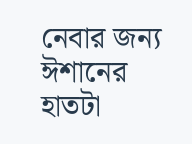নেবার জন্য ঈশানের হাতটা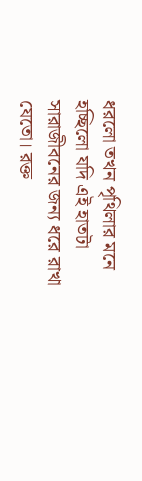ধরলো তখন পৃথিলার মনে হচ্ছিলো যদি এই হাতটা সারাজীবনের জন্য ধরে রাখা যেতো। রক্ত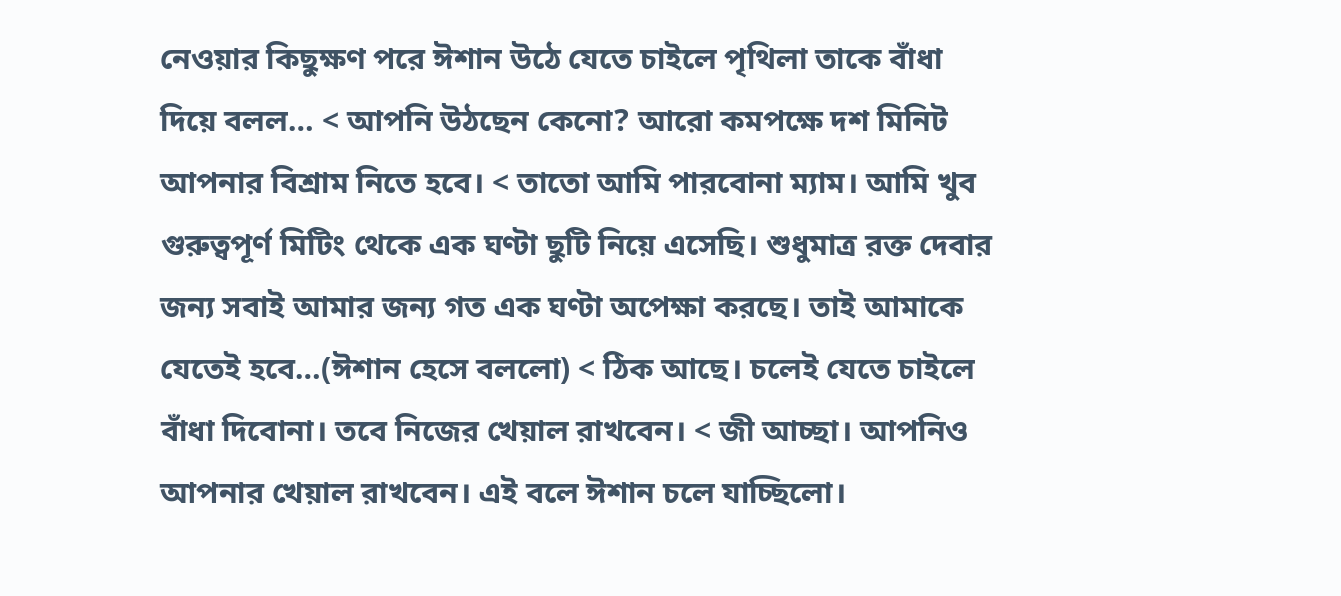নেওয়ার কিছুক্ষণ পরে ঈশান উঠে যেতে চাইলে পৃথিলা তাকে বাঁধা দিয়ে বলল… < আপনি উঠছেন কেনো? আরো কমপক্ষে দশ মিনিট আপনার বিশ্রাম নিতে হবে। < তাতো আমি পারবোনা ম্যাম। আমি খুব গুরুত্বপূর্ণ মিটিং থেকে এক ঘণ্টা ছুটি নিয়ে এসেছি। শুধুমাত্র রক্ত দেবার জন্য সবাই আমার জন্য গত এক ঘণ্টা অপেক্ষা করছে। তাই আমাকে যেতেই হবে…(ঈশান হেসে বললো) < ঠিক আছে। চলেই যেতে চাইলে বাঁধা দিবোনা। তবে নিজের খেয়াল রাখবেন। < জী আচ্ছা। আপনিও আপনার খেয়াল রাখবেন। এই বলে ঈশান চলে যাচ্ছিলো।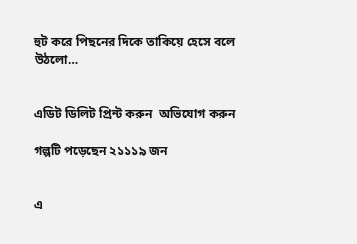হুট করে পিছনের দিকে তাকিয়ে হেসে বলে উঠলো…


এডিট ডিলিট প্রিন্ট করুন  অভিযোগ করুন

গল্পটি পড়েছেন ২১১১৯ জন


এ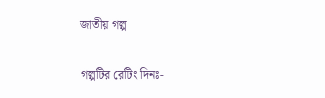জাতীয় গল্প

গল্পটির রেটিং দিনঃ-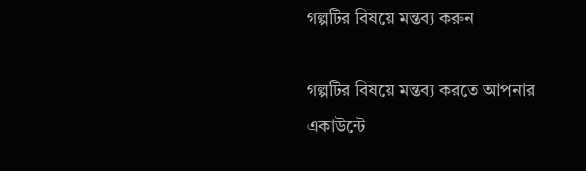গল্পটির বিষয়ে মন্তব্য করুন

গল্পটির বিষয়ে মন্তব্য করতে আপনার একাউন্টে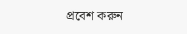প্রবেশ করুন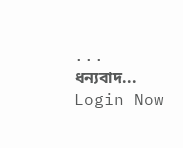... ধন্যবাদ... Login Now